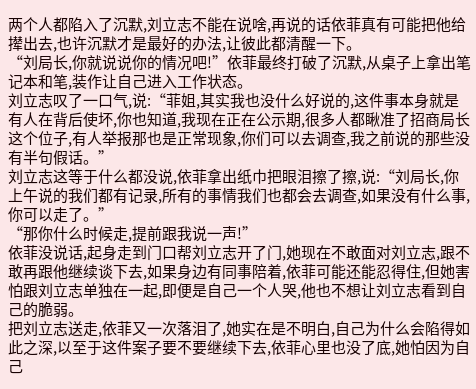两个人都陷入了沉默,刘立志不能在说啥,再说的话依菲真有可能把他给撵出去,也许沉默才是最好的办法,让彼此都清醒一下。
“刘局长,你就说说你的情况吧!”依菲最终打破了沉默,从桌子上拿出笔记本和笔,装作让自己进入工作状态。
刘立志叹了一口气,说:“菲姐,其实我也没什么好说的,这件事本身就是有人在背后使坏,你也知道,我现在正在公示期,很多人都瞅准了招商局长这个位子,有人举报那也是正常现象,你们可以去调查,我之前说的那些没有半句假话。”
刘立志这等于什么都没说,依菲拿出纸巾把眼泪擦了擦,说:“刘局长,你上午说的我们都有记录,所有的事情我们也都会去调查,如果没有什么事,你可以走了。”
“那你什么时候走,提前跟我说一声!”
依菲没说话,起身走到门口帮刘立志开了门,她现在不敢面对刘立志,跟不敢再跟他继续谈下去,如果身边有同事陪着,依菲可能还能忍得住,但她害怕跟刘立志单独在一起,即便是自己一个人哭,他也不想让刘立志看到自己的脆弱。
把刘立志送走,依菲又一次落泪了,她实在是不明白,自己为什么会陷得如此之深,以至于这件案子要不要继续下去,依菲心里也没了底,她怕因为自己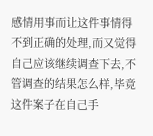感情用事而让这件事情得不到正确的处理,而又觉得自己应该继续调查下去,不管调查的结果怎么样,毕竟这件案子在自己手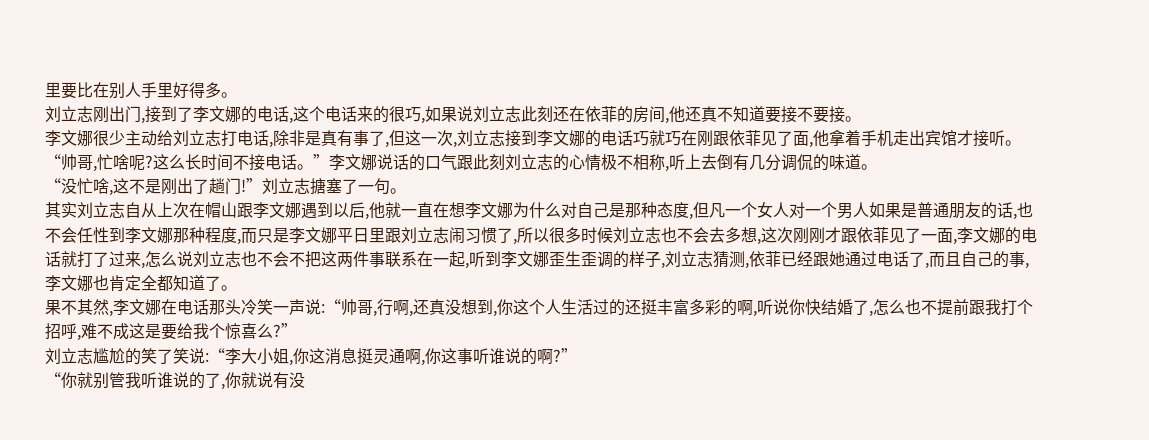里要比在别人手里好得多。
刘立志刚出门,接到了李文娜的电话,这个电话来的很巧,如果说刘立志此刻还在依菲的房间,他还真不知道要接不要接。
李文娜很少主动给刘立志打电话,除非是真有事了,但这一次,刘立志接到李文娜的电话巧就巧在刚跟依菲见了面,他拿着手机走出宾馆才接听。
“帅哥,忙啥呢?这么长时间不接电话。”李文娜说话的口气跟此刻刘立志的心情极不相称,听上去倒有几分调侃的味道。
“没忙啥,这不是刚出了趟门!”刘立志搪塞了一句。
其实刘立志自从上次在帽山跟李文娜遇到以后,他就一直在想李文娜为什么对自己是那种态度,但凡一个女人对一个男人如果是普通朋友的话,也不会任性到李文娜那种程度,而只是李文娜平日里跟刘立志闹习惯了,所以很多时候刘立志也不会去多想,这次刚刚才跟依菲见了一面,李文娜的电话就打了过来,怎么说刘立志也不会不把这两件事联系在一起,听到李文娜歪生歪调的样子,刘立志猜测,依菲已经跟她通过电话了,而且自己的事,李文娜也肯定全都知道了。
果不其然,李文娜在电话那头冷笑一声说:“帅哥,行啊,还真没想到,你这个人生活过的还挺丰富多彩的啊,听说你快结婚了,怎么也不提前跟我打个招呼,难不成这是要给我个惊喜么?”
刘立志尴尬的笑了笑说:“李大小姐,你这消息挺灵通啊,你这事听谁说的啊?”
“你就别管我听谁说的了,你就说有没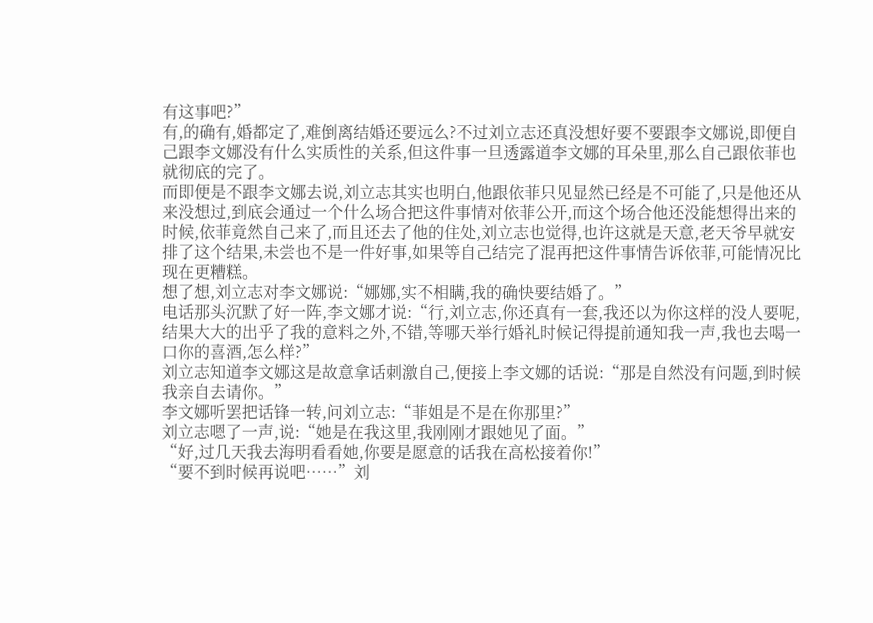有这事吧?”
有,的确有,婚都定了,难倒离结婚还要远么?不过刘立志还真没想好要不要跟李文娜说,即便自己跟李文娜没有什么实质性的关系,但这件事一旦透露道李文娜的耳朵里,那么自己跟依菲也就彻底的完了。
而即便是不跟李文娜去说,刘立志其实也明白,他跟依菲只见显然已经是不可能了,只是他还从来没想过,到底会通过一个什么场合把这件事情对依菲公开,而这个场合他还没能想得出来的时候,依菲竟然自己来了,而且还去了他的住处,刘立志也觉得,也许这就是天意,老天爷早就安排了这个结果,未尝也不是一件好事,如果等自己结完了混再把这件事情告诉依菲,可能情况比现在更糟糕。
想了想,刘立志对李文娜说:“娜娜,实不相瞒,我的确快要结婚了。”
电话那头沉默了好一阵,李文娜才说:“行,刘立志,你还真有一套,我还以为你这样的没人要呢,结果大大的出乎了我的意料之外,不错,等哪天举行婚礼时候记得提前通知我一声,我也去喝一口你的喜酒,怎么样?”
刘立志知道李文娜这是故意拿话刺激自己,便接上李文娜的话说:“那是自然没有问题,到时候我亲自去请你。”
李文娜听罢把话锋一转,问刘立志:“菲姐是不是在你那里?”
刘立志嗯了一声,说:“她是在我这里,我刚刚才跟她见了面。”
“好,过几天我去海明看看她,你要是愿意的话我在高松接着你!”
“要不到时候再说吧……”刘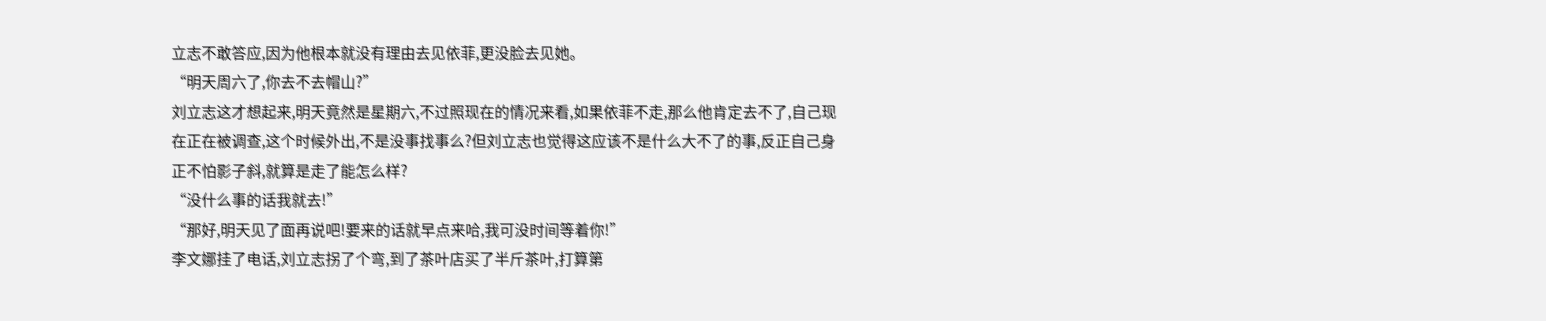立志不敢答应,因为他根本就没有理由去见依菲,更没脸去见她。
“明天周六了,你去不去帽山?”
刘立志这才想起来,明天竟然是星期六,不过照现在的情况来看,如果依菲不走,那么他肯定去不了,自己现在正在被调查,这个时候外出,不是没事找事么?但刘立志也觉得这应该不是什么大不了的事,反正自己身正不怕影子斜,就算是走了能怎么样?
“没什么事的话我就去!”
“那好,明天见了面再说吧!要来的话就早点来哈,我可没时间等着你!”
李文娜挂了电话,刘立志拐了个弯,到了茶叶店买了半斤茶叶,打算第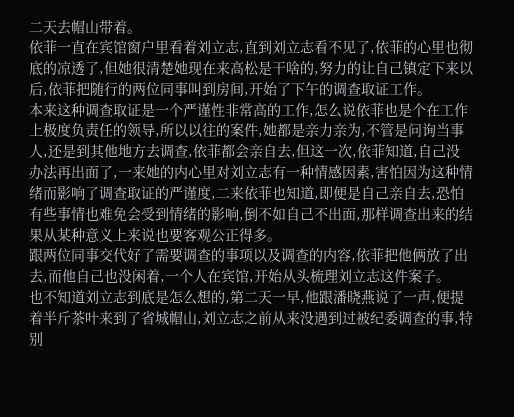二天去帽山带着。
依菲一直在宾馆窗户里看着刘立志,直到刘立志看不见了,依菲的心里也彻底的凉透了,但她很清楚她现在来高松是干啥的,努力的让自己镇定下来以后,依菲把随行的两位同事叫到房间,开始了下午的调查取证工作。
本来这种调查取证是一个严谨性非常高的工作,怎么说依菲也是个在工作上极度负责任的领导,所以以往的案件,她都是亲力亲为,不管是问询当事人,还是到其他地方去调查,依菲都会亲自去,但这一次,依菲知道,自己没办法再出面了,一来她的内心里对刘立志有一种情感因素,害怕因为这种情绪而影响了调查取证的严谨度,二来依菲也知道,即便是自己亲自去,恐怕有些事情也难免会受到情绪的影响,倒不如自己不出面,那样调查出来的结果从某种意义上来说也要客观公正得多。
跟两位同事交代好了需要调查的事项以及调查的内容,依菲把他俩放了出去,而他自己也没闲着,一个人在宾馆,开始从头梳理刘立志这件案子。
也不知道刘立志到底是怎么想的,第二天一早,他跟潘晓燕说了一声,便提着半斤茶叶来到了省城帽山,刘立志之前从来没遇到过被纪委调查的事,特别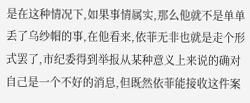是在这种情况下,如果事情属实,那么他就不是单单丢了乌纱帽的事,在他看来,依菲无非也就是走个形式罢了,市纪委得到举报从某种意义上来说的确对自己是一个不好的消息,但既然依菲能接收这件案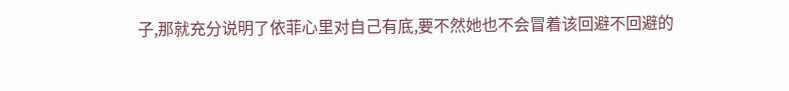子,那就充分说明了依菲心里对自己有底,要不然她也不会冒着该回避不回避的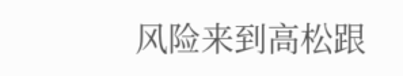风险来到高松跟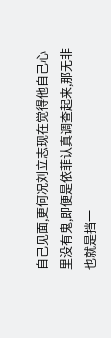自己见面,更何况刘立志现在觉得他自己心里没有鬼,即便是依菲认真调查起来,那无非也就是挡一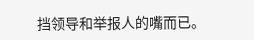挡领导和举报人的嘴而已。